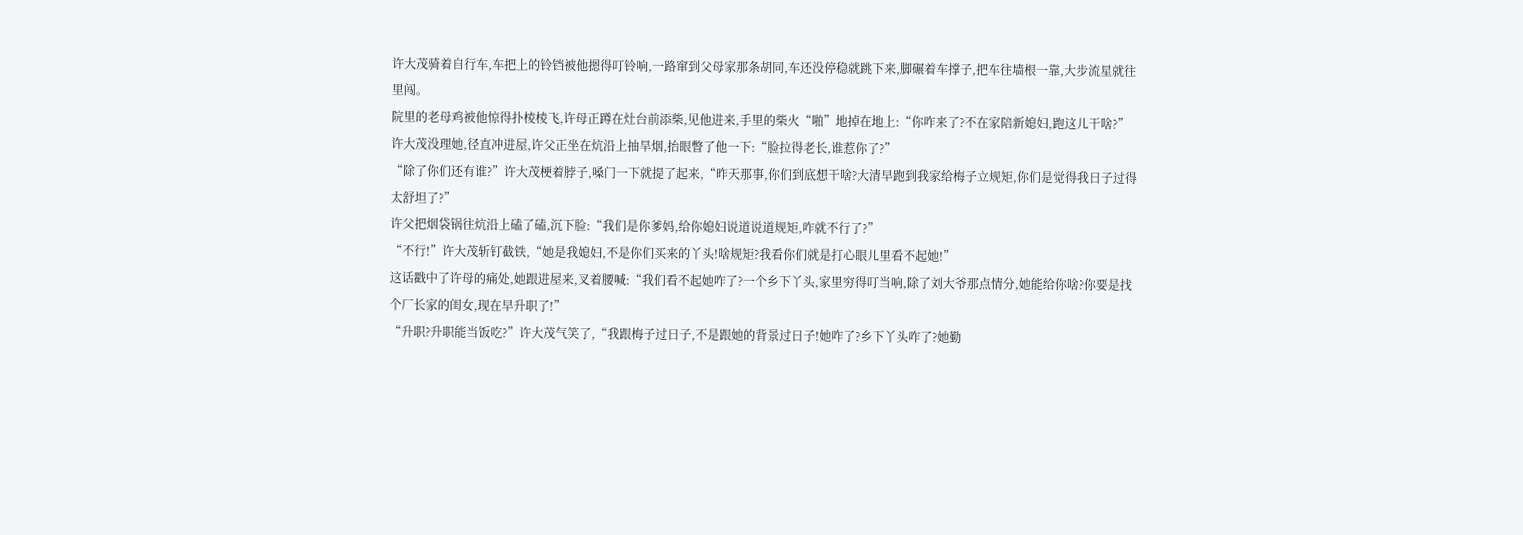许大茂骑着自行车,车把上的铃铛被他摁得叮铃响,一路窜到父母家那条胡同,车还没停稳就跳下来,脚碾着车撑子,把车往墙根一靠,大步流星就往里闯。
院里的老母鸡被他惊得扑棱棱飞,许母正蹲在灶台前添柴,见他进来,手里的柴火“啪”地掉在地上:“你咋来了?不在家陪新媳妇,跑这儿干啥?”
许大茂没理她,径直冲进屋,许父正坐在炕沿上抽旱烟,抬眼瞥了他一下:“脸拉得老长,谁惹你了?”
“除了你们还有谁?”许大茂梗着脖子,嗓门一下就提了起来,“昨天那事,你们到底想干啥?大清早跑到我家给梅子立规矩,你们是觉得我日子过得太舒坦了?”
许父把烟袋锅往炕沿上磕了磕,沉下脸:“我们是你爹妈,给你媳妇说道说道规矩,咋就不行了?”
“不行!”许大茂斩钉截铁,“她是我媳妇,不是你们买来的丫头!啥规矩?我看你们就是打心眼儿里看不起她!”
这话戳中了许母的痛处,她跟进屋来,叉着腰喊:“我们看不起她咋了?一个乡下丫头,家里穷得叮当响,除了刘大爷那点情分,她能给你啥?你要是找个厂长家的闺女,现在早升职了!”
“升职?升职能当饭吃?”许大茂气笑了,“我跟梅子过日子,不是跟她的背景过日子!她咋了?乡下丫头咋了?她勤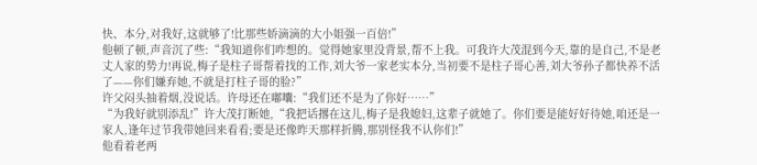快、本分,对我好,这就够了!比那些娇滴滴的大小姐强一百倍!”
他顿了顿,声音沉了些:“我知道你们咋想的。觉得她家里没背景,帮不上我。可我许大茂混到今天,靠的是自己,不是老丈人家的势力!再说,梅子是柱子哥帮着找的工作,刘大爷一家老实本分,当初要不是柱子哥心善,刘大爷孙子都快养不活了——你们嫌弃她,不就是打柱子哥的脸?”
许父闷头抽着烟,没说话。许母还在嘟囔:“我们还不是为了你好……”
“为我好就别添乱!”许大茂打断她,“我把话撂在这儿,梅子是我媳妇,这辈子就她了。你们要是能好好待她,咱还是一家人,逢年过节我带她回来看看;要是还像昨天那样折腾,那别怪我不认你们!”
他看着老两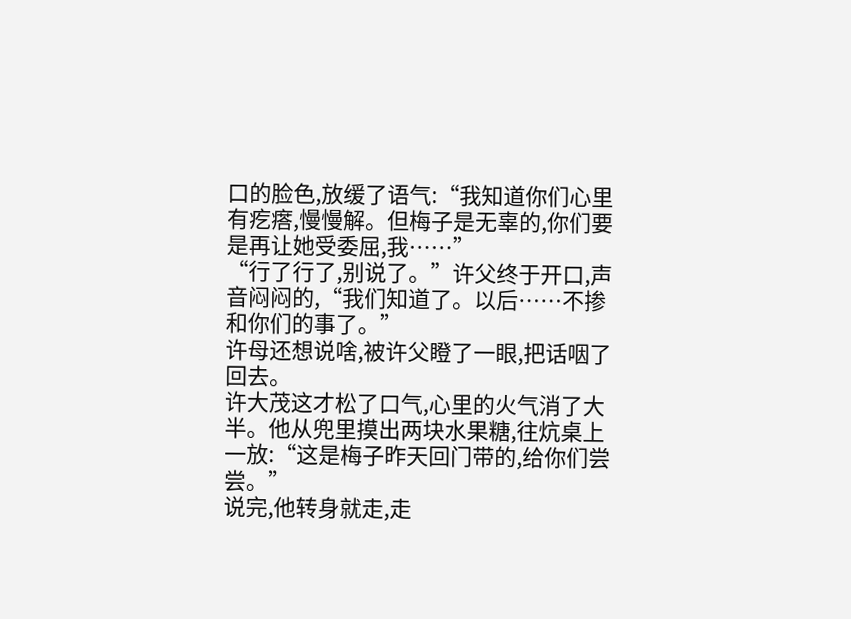口的脸色,放缓了语气:“我知道你们心里有疙瘩,慢慢解。但梅子是无辜的,你们要是再让她受委屈,我……”
“行了行了,别说了。”许父终于开口,声音闷闷的,“我们知道了。以后……不掺和你们的事了。”
许母还想说啥,被许父瞪了一眼,把话咽了回去。
许大茂这才松了口气,心里的火气消了大半。他从兜里摸出两块水果糖,往炕桌上一放:“这是梅子昨天回门带的,给你们尝尝。”
说完,他转身就走,走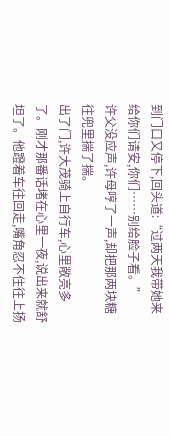到门口又停下,回头道:“过两天我带她来给你们请安,你们……别给脸子看。”
许父没应声,许母哼了一声,却把那两块糖往兜里揣了揣。
出了门,许大茂骑上自行车,心里敞亮多了。刚才那番话堵在心里一夜,说出来就舒坦了。他蹬着车往回走,嘴角忍不住往上扬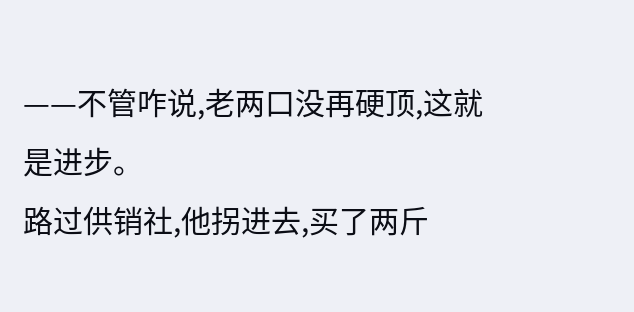——不管咋说,老两口没再硬顶,这就是进步。
路过供销社,他拐进去,买了两斤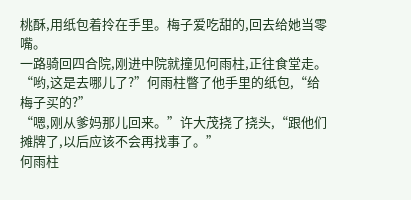桃酥,用纸包着拎在手里。梅子爱吃甜的,回去给她当零嘴。
一路骑回四合院,刚进中院就撞见何雨柱,正往食堂走。
“哟,这是去哪儿了?”何雨柱瞥了他手里的纸包,“给梅子买的?”
“嗯,刚从爹妈那儿回来。”许大茂挠了挠头,“跟他们摊牌了,以后应该不会再找事了。”
何雨柱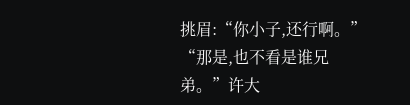挑眉:“你小子,还行啊。”
“那是,也不看是谁兄弟。”许大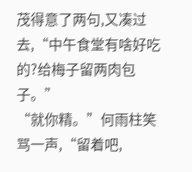茂得意了两句,又凑过去,“中午食堂有啥好吃的?给梅子留两肉包子。”
“就你精。”何雨柱笑骂一声,“留着吧,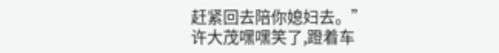赶紧回去陪你媳妇去。”
许大茂嘿嘿笑了,蹬着车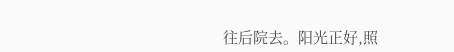往后院去。阳光正好,照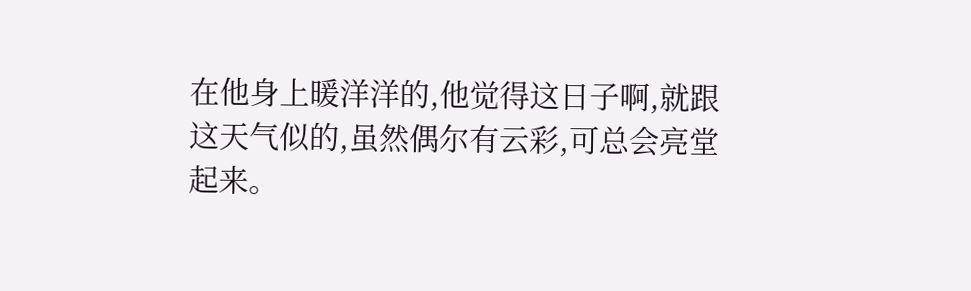在他身上暖洋洋的,他觉得这日子啊,就跟这天气似的,虽然偶尔有云彩,可总会亮堂起来。